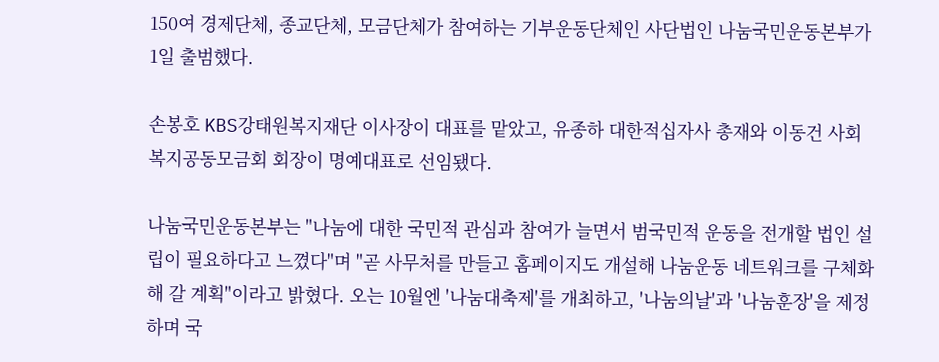150여 경제단체, 종교단체, 모금단체가 참여하는 기부운동단체인 사단법인 나눔국민운동본부가 1일 출범했다.

손봉호 KBS강태원복지재단 이사장이 대표를 맡았고, 유종하 대한적십자사 총재와 이동건 사회복지공동모금회 회장이 명예대표로 선임됐다.

나눔국민운동본부는 "나눔에 대한 국민적 관심과 참여가 늘면서 범국민적 운동을 전개할 법인 설립이 필요하다고 느꼈다"며 "곧 사무처를 만들고 홈페이지도 개설해 나눔운동 네트워크를 구체화해 갈 계획"이라고 밝혔다. 오는 10월엔 '나눔대축제'를 개최하고, '나눔의날'과 '나눔훈장'을 제정하며 국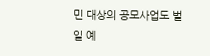민 대상의 공모사업도 벌일 예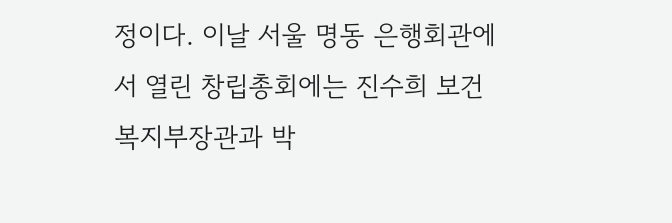정이다. 이날 서울 명동 은행회관에서 열린 창립총회에는 진수희 보건복지부장관과 박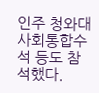인주 청와대 사회통합수석 등도 참석했다.